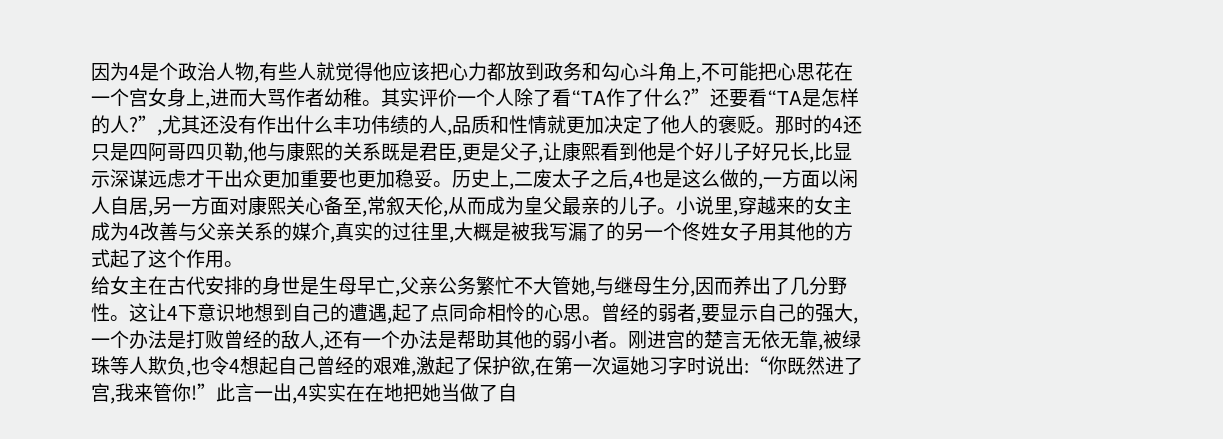因为4是个政治人物,有些人就觉得他应该把心力都放到政务和勾心斗角上,不可能把心思花在一个宫女身上,进而大骂作者幼稚。其实评价一个人除了看“TA作了什么?”还要看“TA是怎样的人?”,尤其还没有作出什么丰功伟绩的人,品质和性情就更加决定了他人的褒贬。那时的4还只是四阿哥四贝勒,他与康熙的关系既是君臣,更是父子,让康熙看到他是个好儿子好兄长,比显示深谋远虑才干出众更加重要也更加稳妥。历史上,二废太子之后,4也是这么做的,一方面以闲人自居,另一方面对康熙关心备至,常叙天伦,从而成为皇父最亲的儿子。小说里,穿越来的女主成为4改善与父亲关系的媒介,真实的过往里,大概是被我写漏了的另一个佟姓女子用其他的方式起了这个作用。
给女主在古代安排的身世是生母早亡,父亲公务繁忙不大管她,与继母生分,因而养出了几分野性。这让4下意识地想到自己的遭遇,起了点同命相怜的心思。曾经的弱者,要显示自己的强大,一个办法是打败曾经的敌人,还有一个办法是帮助其他的弱小者。刚进宫的楚言无依无靠,被绿珠等人欺负,也令4想起自己曾经的艰难,激起了保护欲,在第一次逼她习字时说出:“你既然进了宫,我来管你!”此言一出,4实实在在地把她当做了自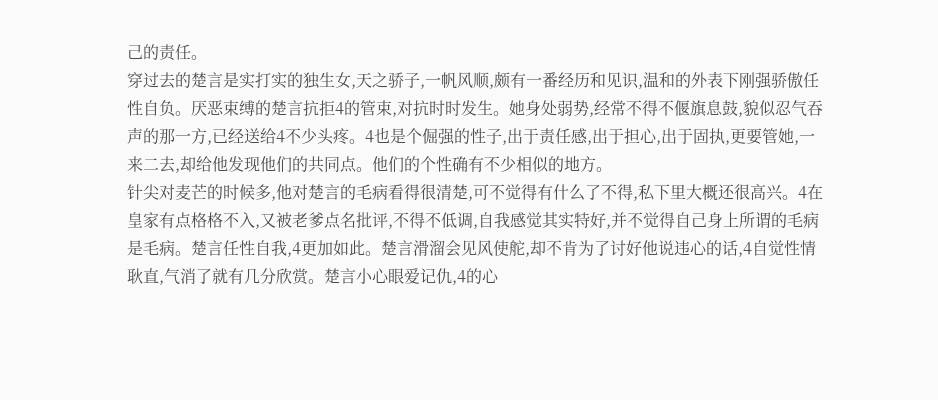己的责任。
穿过去的楚言是实打实的独生女,天之骄子,一帆风顺,颇有一番经历和见识,温和的外表下刚强骄傲任性自负。厌恶束缚的楚言抗拒4的管束,对抗时时发生。她身处弱势,经常不得不偃旗息鼓,貌似忍气吞声的那一方,已经送给4不少头疼。4也是个倔强的性子,出于责任感,出于担心,出于固执,更要管她,一来二去,却给他发现他们的共同点。他们的个性确有不少相似的地方。
针尖对麦芒的时候多,他对楚言的毛病看得很清楚,可不觉得有什么了不得,私下里大概还很高兴。4在皇家有点格格不入,又被老爹点名批评,不得不低调,自我感觉其实特好,并不觉得自己身上所谓的毛病是毛病。楚言任性自我,4更加如此。楚言滑溜会见风使舵,却不肯为了讨好他说违心的话,4自觉性情耿直,气消了就有几分欣赏。楚言小心眼爱记仇,4的心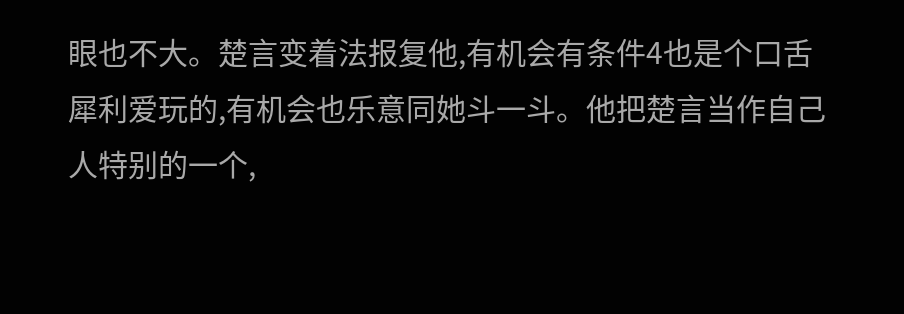眼也不大。楚言变着法报复他,有机会有条件4也是个口舌犀利爱玩的,有机会也乐意同她斗一斗。他把楚言当作自己人特别的一个,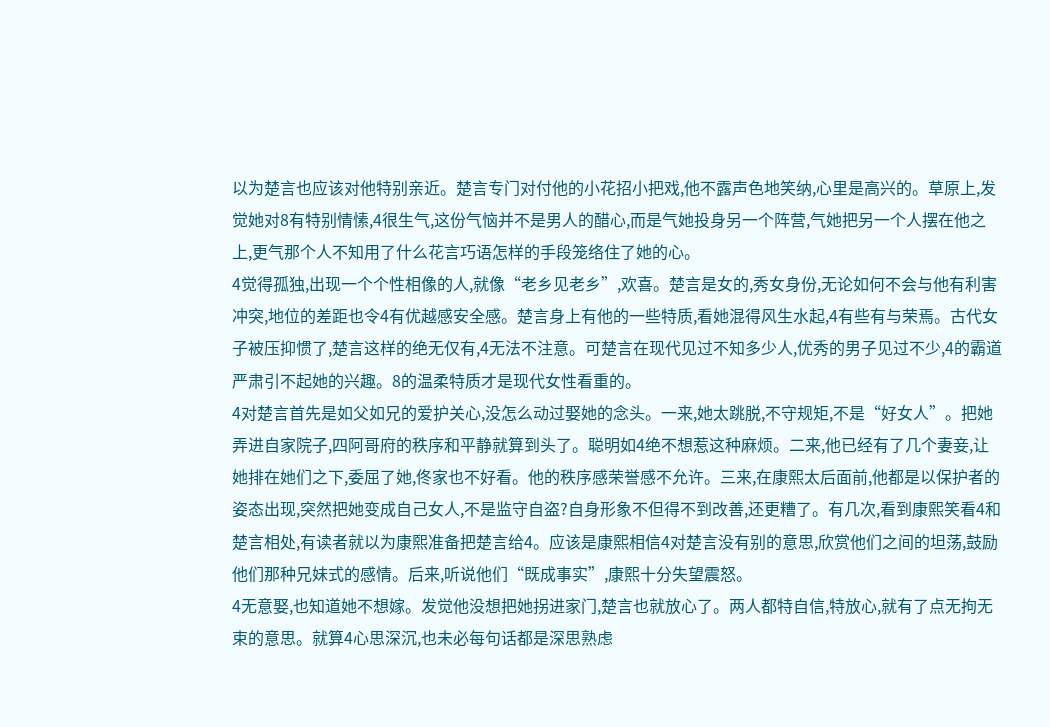以为楚言也应该对他特别亲近。楚言专门对付他的小花招小把戏,他不露声色地笑纳,心里是高兴的。草原上,发觉她对8有特别情愫,4很生气,这份气恼并不是男人的醋心,而是气她投身另一个阵营,气她把另一个人摆在他之上,更气那个人不知用了什么花言巧语怎样的手段笼络住了她的心。
4觉得孤独,出现一个个性相像的人,就像“老乡见老乡”,欢喜。楚言是女的,秀女身份,无论如何不会与他有利害冲突,地位的差距也令4有优越感安全感。楚言身上有他的一些特质,看她混得风生水起,4有些有与荣焉。古代女子被压抑惯了,楚言这样的绝无仅有,4无法不注意。可楚言在现代见过不知多少人,优秀的男子见过不少,4的霸道严肃引不起她的兴趣。8的温柔特质才是现代女性看重的。
4对楚言首先是如父如兄的爱护关心,没怎么动过娶她的念头。一来,她太跳脱,不守规矩,不是“好女人”。把她弄进自家院子,四阿哥府的秩序和平静就算到头了。聪明如4绝不想惹这种麻烦。二来,他已经有了几个妻妾,让她排在她们之下,委屈了她,佟家也不好看。他的秩序感荣誉感不允许。三来,在康熙太后面前,他都是以保护者的姿态出现,突然把她变成自己女人,不是监守自盗?自身形象不但得不到改善,还更糟了。有几次,看到康熙笑看4和楚言相处,有读者就以为康熙准备把楚言给4。应该是康熙相信4对楚言没有别的意思,欣赏他们之间的坦荡,鼓励他们那种兄妹式的感情。后来,听说他们“既成事实”,康熙十分失望震怒。
4无意娶,也知道她不想嫁。发觉他没想把她拐进家门,楚言也就放心了。两人都特自信,特放心,就有了点无拘无束的意思。就算4心思深沉,也未必每句话都是深思熟虑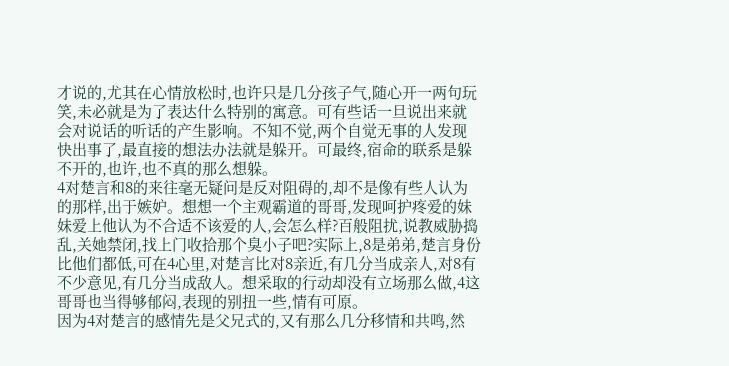才说的,尤其在心情放松时,也许只是几分孩子气,随心开一两句玩笑,未必就是为了表达什么特别的寓意。可有些话一旦说出来就会对说话的听话的产生影响。不知不觉,两个自觉无事的人发现快出事了,最直接的想法办法就是躲开。可最终,宿命的联系是躲不开的,也许,也不真的那么想躲。
4对楚言和8的来往毫无疑问是反对阻碍的,却不是像有些人认为的那样,出于嫉妒。想想一个主观霸道的哥哥,发现呵护疼爱的妹妹爱上他认为不合适不该爱的人,会怎么样?百般阻扰,说教威胁捣乱,关她禁闭,找上门收拾那个臭小子吧?实际上,8是弟弟,楚言身份比他们都低,可在4心里,对楚言比对8亲近,有几分当成亲人,对8有不少意见,有几分当成敌人。想采取的行动却没有立场那么做,4这哥哥也当得够郁闷,表现的别扭一些,情有可原。
因为4对楚言的感情先是父兄式的,又有那么几分移情和共鸣,然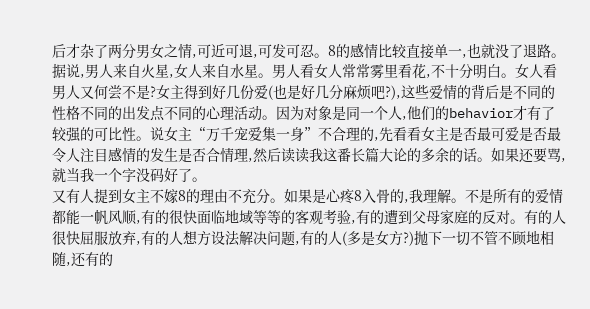后才杂了两分男女之情,可近可退,可发可忍。8的感情比较直接单一,也就没了退路。
据说,男人来自火星,女人来自水星。男人看女人常常雾里看花,不十分明白。女人看男人又何尝不是?女主得到好几份爱(也是好几分麻烦吧?),这些爱情的背后是不同的性格不同的出发点不同的心理活动。因为对象是同一个人,他们的behavior才有了较强的可比性。说女主“万千宠爱集一身”不合理的,先看看女主是否最可爱是否最令人注目感情的发生是否合情理,然后读读我这番长篇大论的多余的话。如果还要骂,就当我一个字没码好了。
又有人提到女主不嫁8的理由不充分。如果是心疼8入骨的,我理解。不是所有的爱情都能一帆风顺,有的很快面临地域等等的客观考验,有的遭到父母家庭的反对。有的人很快屈服放弃,有的人想方设法解决问题,有的人(多是女方?)抛下一切不管不顾地相随,还有的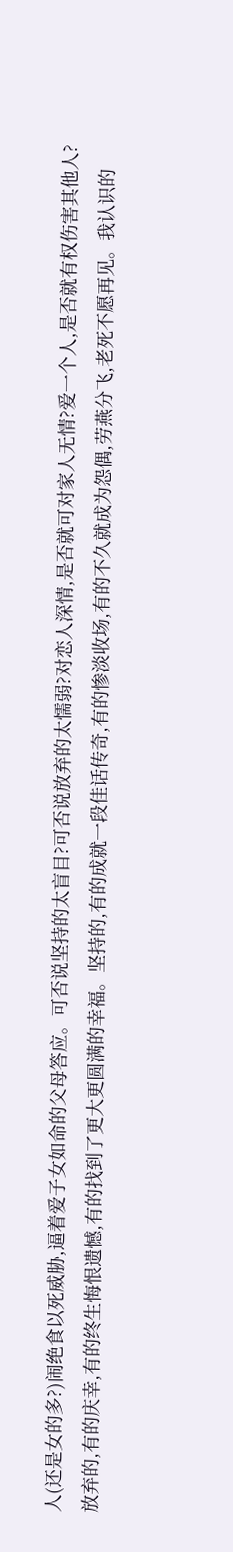人(还是女的多?)闹绝食以死威胁,逼着爱子女如命的父母答应。可否说坚持的太盲目?可否说放弃的太懦弱?对恋人深情,是否就可对家人无情?爱一个人,是否就有权伤害其他人?
放弃的,有的庆幸,有的终生悔恨遗憾,有的找到了更大更圆满的幸福。坚持的,有的成就一段佳话传奇,有的惨淡收场,有的不久就成为怨偶,劳燕分飞,老死不愿再见。我认识的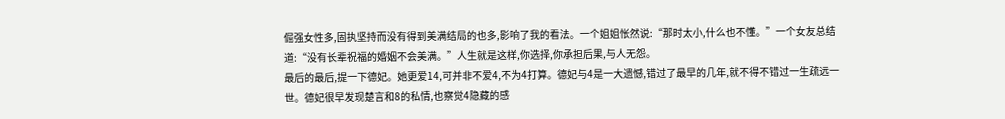倔强女性多,固执坚持而没有得到美满结局的也多,影响了我的看法。一个姐姐怅然说:“那时太小,什么也不懂。”一个女友总结道:“没有长辈祝福的婚姻不会美满。”人生就是这样,你选择,你承担后果,与人无怨。
最后的最后,提一下德妃。她更爱14,可并非不爱4,不为4打算。德妃与4是一大遗憾,错过了最早的几年,就不得不错过一生疏远一世。德妃很早发现楚言和8的私情,也察觉4隐藏的感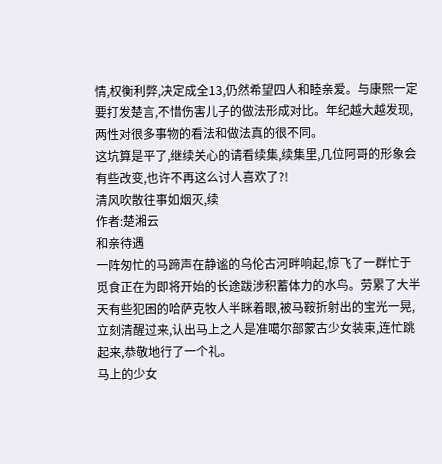情,权衡利弊,决定成全13,仍然希望四人和睦亲爱。与康熙一定要打发楚言,不惜伤害儿子的做法形成对比。年纪越大越发现,两性对很多事物的看法和做法真的很不同。
这坑算是平了,继续关心的请看续集,续集里,几位阿哥的形象会有些改变,也许不再这么讨人喜欢了?!
清风吹散往事如烟灭,续
作者:楚湘云
和亲待遇
一阵匆忙的马蹄声在静谧的乌伦古河畔响起,惊飞了一群忙于觅食正在为即将开始的长途跋涉积蓄体力的水鸟。劳累了大半天有些犯困的哈萨克牧人半眯着眼,被马鞍折射出的宝光一晃,立刻清醒过来,认出马上之人是准噶尔部蒙古少女装束,连忙跳起来,恭敬地行了一个礼。
马上的少女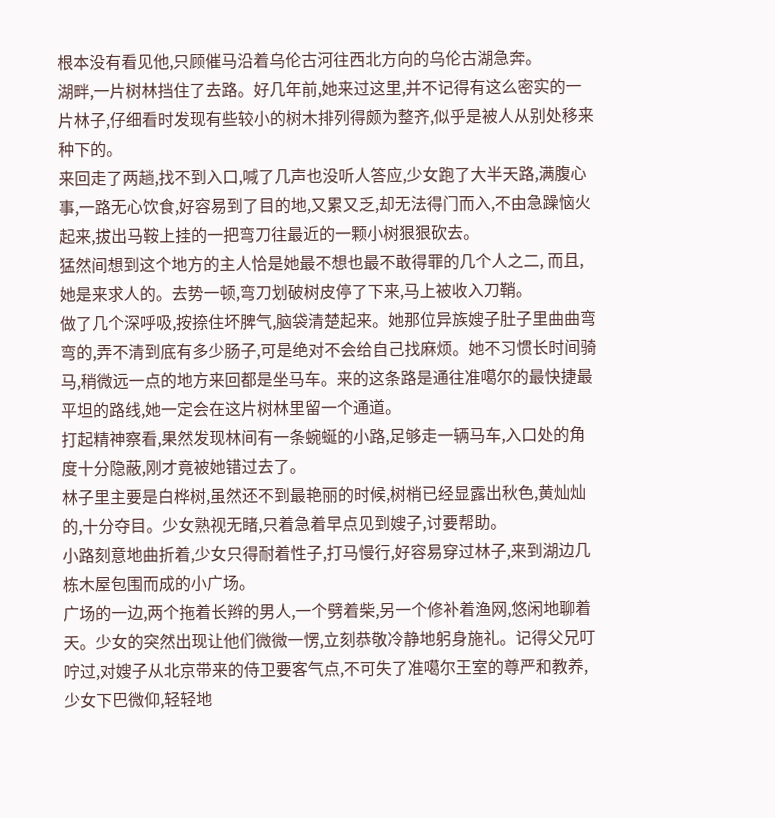根本没有看见他,只顾催马沿着乌伦古河往西北方向的乌伦古湖急奔。
湖畔,一片树林挡住了去路。好几年前,她来过这里,并不记得有这么密实的一片林子,仔细看时发现有些较小的树木排列得颇为整齐,似乎是被人从别处移来种下的。
来回走了两趟,找不到入口,喊了几声也没听人答应,少女跑了大半天路,满腹心事,一路无心饮食,好容易到了目的地,又累又乏,却无法得门而入,不由急躁恼火起来,拔出马鞍上挂的一把弯刀往最近的一颗小树狠狠砍去。
猛然间想到这个地方的主人恰是她最不想也最不敢得罪的几个人之二, 而且,她是来求人的。去势一顿,弯刀划破树皮停了下来,马上被收入刀鞘。
做了几个深呼吸,按捺住坏脾气,脑袋清楚起来。她那位异族嫂子肚子里曲曲弯弯的,弄不清到底有多少肠子,可是绝对不会给自己找麻烦。她不习惯长时间骑马,稍微远一点的地方来回都是坐马车。来的这条路是通往准噶尔的最快捷最平坦的路线,她一定会在这片树林里留一个通道。
打起精神察看,果然发现林间有一条蜿蜒的小路,足够走一辆马车,入口处的角度十分隐蔽,刚才竟被她错过去了。
林子里主要是白桦树,虽然还不到最艳丽的时候,树梢已经显露出秋色,黄灿灿的,十分夺目。少女熟视无睹,只着急着早点见到嫂子,讨要帮助。
小路刻意地曲折着,少女只得耐着性子,打马慢行,好容易穿过林子,来到湖边几栋木屋包围而成的小广场。
广场的一边,两个拖着长辫的男人,一个劈着柴,另一个修补着渔网,悠闲地聊着天。少女的突然出现让他们微微一愣,立刻恭敬冷静地躬身施礼。记得父兄叮咛过,对嫂子从北京带来的侍卫要客气点,不可失了准噶尔王室的尊严和教养,少女下巴微仰,轻轻地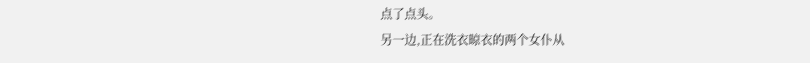点了点头。
另一边,正在洗衣晾衣的两个女仆从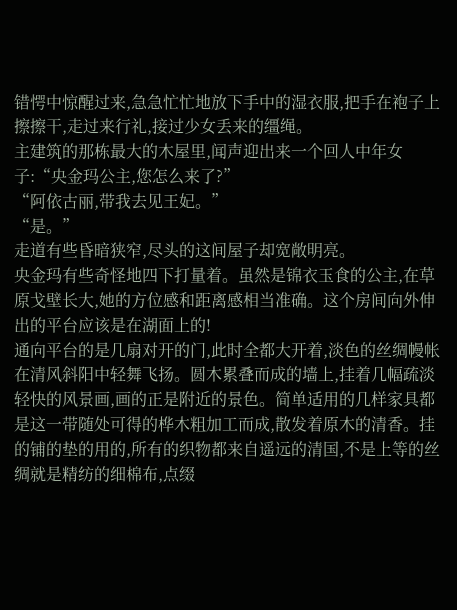错愕中惊醒过来,急急忙忙地放下手中的湿衣服,把手在袍子上擦擦干,走过来行礼,接过少女丢来的缰绳。
主建筑的那栋最大的木屋里,闻声迎出来一个回人中年女子:“央金玛公主,您怎么来了?”
“阿依古丽,带我去见王妃。”
“是。”
走道有些昏暗狭窄,尽头的这间屋子却宽敞明亮。
央金玛有些奇怪地四下打量着。虽然是锦衣玉食的公主,在草原戈壁长大,她的方位感和距离感相当准确。这个房间向外伸出的平台应该是在湖面上的!
通向平台的是几扇对开的门,此时全都大开着,淡色的丝绸幔帐在清风斜阳中轻舞飞扬。圆木累叠而成的墙上,挂着几幅疏淡轻快的风景画,画的正是附近的景色。简单适用的几样家具都是这一带随处可得的桦木粗加工而成,散发着原木的清香。挂的铺的垫的用的,所有的织物都来自遥远的清国,不是上等的丝绸就是精纺的细棉布,点缀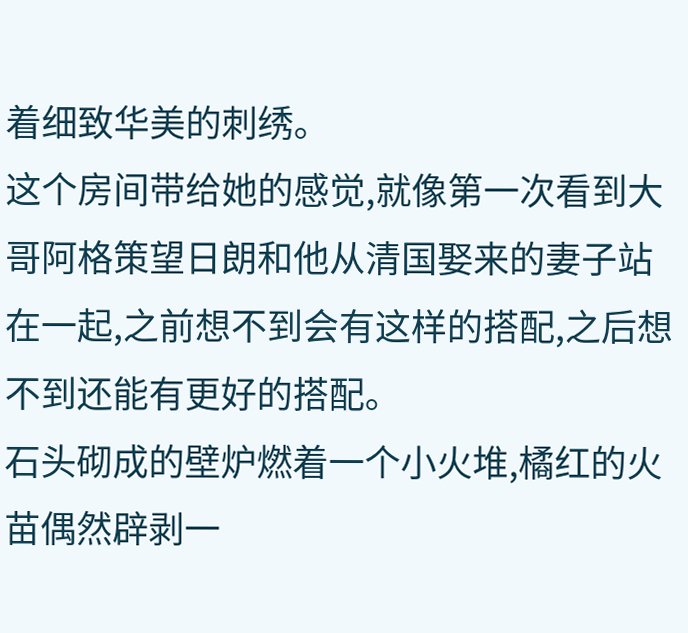着细致华美的刺绣。
这个房间带给她的感觉,就像第一次看到大哥阿格策望日朗和他从清国娶来的妻子站在一起,之前想不到会有这样的搭配,之后想不到还能有更好的搭配。
石头砌成的壁炉燃着一个小火堆,橘红的火苗偶然辟剥一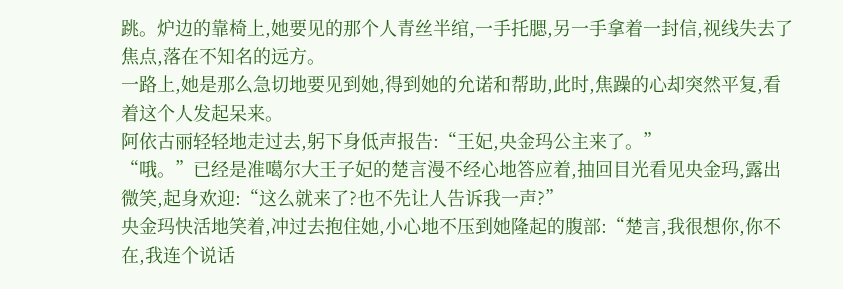跳。炉边的靠椅上,她要见的那个人青丝半绾,一手托腮,另一手拿着一封信,视线失去了焦点,落在不知名的远方。
一路上,她是那么急切地要见到她,得到她的允诺和帮助,此时,焦躁的心却突然平复,看着这个人发起呆来。
阿依古丽轻轻地走过去,躬下身低声报告:“王妃,央金玛公主来了。”
“哦。”已经是准噶尔大王子妃的楚言漫不经心地答应着,抽回目光看见央金玛,露出微笑,起身欢迎:“这么就来了?也不先让人告诉我一声?”
央金玛快活地笑着,冲过去抱住她,小心地不压到她隆起的腹部:“楚言,我很想你,你不在,我连个说话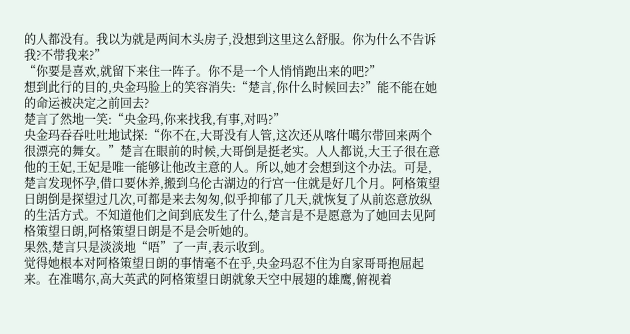的人都没有。我以为就是两间木头房子,没想到这里这么舒服。你为什么不告诉我?不带我来?”
“你要是喜欢,就留下来住一阵子。你不是一个人悄悄跑出来的吧?”
想到此行的目的,央金玛脸上的笑容消失:“楚言,你什么时候回去?”能不能在她的命运被决定之前回去?
楚言了然地一笑:“央金玛,你来找我,有事,对吗?”
央金玛吞吞吐吐地试探:“你不在,大哥没有人管,这次还从喀什噶尔带回来两个很漂亮的舞女。”楚言在眼前的时候,大哥倒是挺老实。人人都说,大王子很在意他的王妃,王妃是唯一能够让他改主意的人。所以,她才会想到这个办法。可是,楚言发现怀孕,借口要休养,搬到乌伦古湖边的行宫一住就是好几个月。阿格策望日朗倒是探望过几次,可都是来去匆匆,似乎抑郁了几天,就恢复了从前恣意放纵的生活方式。不知道他们之间到底发生了什么,楚言是不是愿意为了她回去见阿格策望日朗,阿格策望日朗是不是会听她的。
果然,楚言只是淡淡地“唔”了一声,表示收到。
觉得她根本对阿格策望日朗的事情毫不在乎,央金玛忍不住为自家哥哥抱屈起来。在准噶尔,高大英武的阿格策望日朗就象天空中展翅的雄鹰,俯视着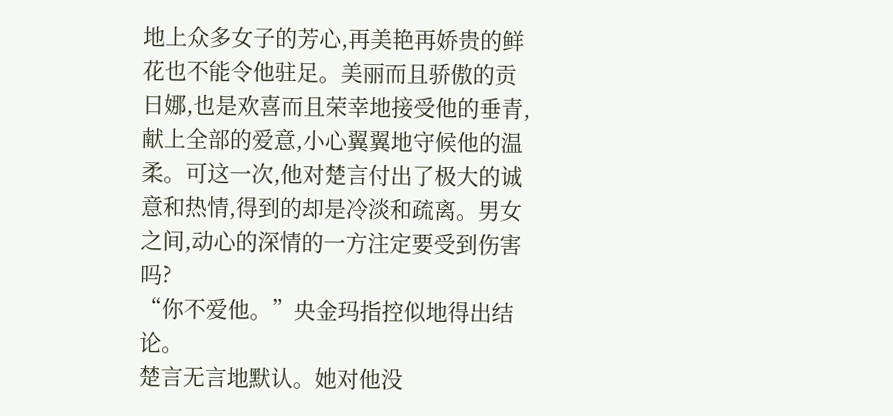地上众多女子的芳心,再美艳再娇贵的鲜花也不能令他驻足。美丽而且骄傲的贡日娜,也是欢喜而且荣幸地接受他的垂青,献上全部的爱意,小心翼翼地守候他的温柔。可这一次,他对楚言付出了极大的诚意和热情,得到的却是冷淡和疏离。男女之间,动心的深情的一方注定要受到伤害吗?
“你不爱他。”央金玛指控似地得出结论。
楚言无言地默认。她对他没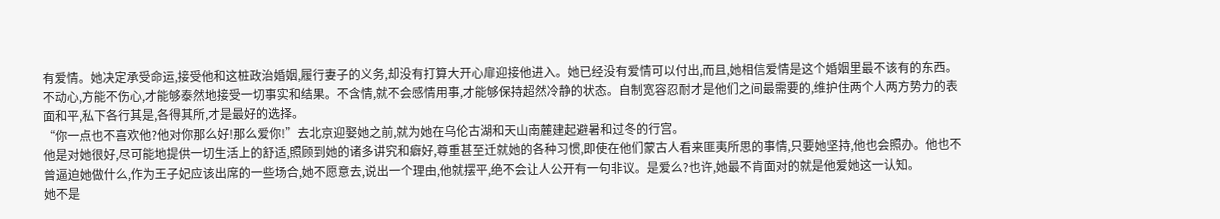有爱情。她决定承受命运,接受他和这桩政治婚姻,履行妻子的义务,却没有打算大开心扉迎接他进入。她已经没有爱情可以付出,而且,她相信爱情是这个婚姻里最不该有的东西。不动心,方能不伤心,才能够泰然地接受一切事实和结果。不含情,就不会感情用事,才能够保持超然冷静的状态。自制宽容忍耐才是他们之间最需要的,维护住两个人两方势力的表面和平,私下各行其是,各得其所,才是最好的选择。
“你一点也不喜欢他?他对你那么好!那么爱你!”去北京迎娶她之前,就为她在乌伦古湖和天山南麓建起避暑和过冬的行宫。
他是对她很好,尽可能地提供一切生活上的舒适,照顾到她的诸多讲究和癖好,尊重甚至迁就她的各种习惯,即使在他们蒙古人看来匪夷所思的事情,只要她坚持,他也会照办。他也不曾逼迫她做什么,作为王子妃应该出席的一些场合,她不愿意去,说出一个理由,他就摆平,绝不会让人公开有一句非议。是爱么?也许,她最不肯面对的就是他爱她这一认知。
她不是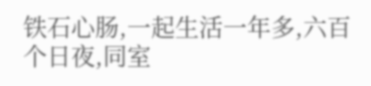铁石心肠,一起生活一年多,六百个日夜,同室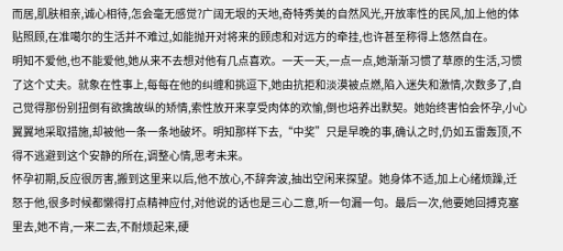而居,肌肤相亲,诚心相待,怎会毫无感觉?广阔无垠的天地,奇特秀美的自然风光,开放率性的民风,加上他的体贴照顾,在准噶尔的生活并不难过,如能抛开对将来的顾虑和对远方的牵挂,也许甚至称得上悠然自在。
明知不爱他,也不能爱他,她从来不去想对他有几点喜欢。一天一天,一点一点,她渐渐习惯了草原的生活,习惯了这个丈夫。就象在性事上,每每在他的纠缠和挑逗下,她由抗拒和淡漠被点燃,陷入迷失和激情,次数多了,自己觉得那份别扭倒有欲擒故纵的矫情,索性放开来享受肉体的欢愉,倒也培养出默契。她始终害怕会怀孕,小心翼翼地采取措施,却被他一条一条地破坏。明知那样下去,“中奖”只是早晚的事,确认之时,仍如五雷轰顶,不得不逃避到这个安静的所在,调整心情,思考未来。
怀孕初期,反应很厉害,搬到这里来以后,他不放心,不辞奔波,抽出空闲来探望。她身体不适,加上心绪烦躁,迁怒于他,很多时候都懒得打点精神应付,对他说的话也是三心二意,听一句漏一句。最后一次,他要她回搏克塞里去,她不肯,一来二去,不耐烦起来,硬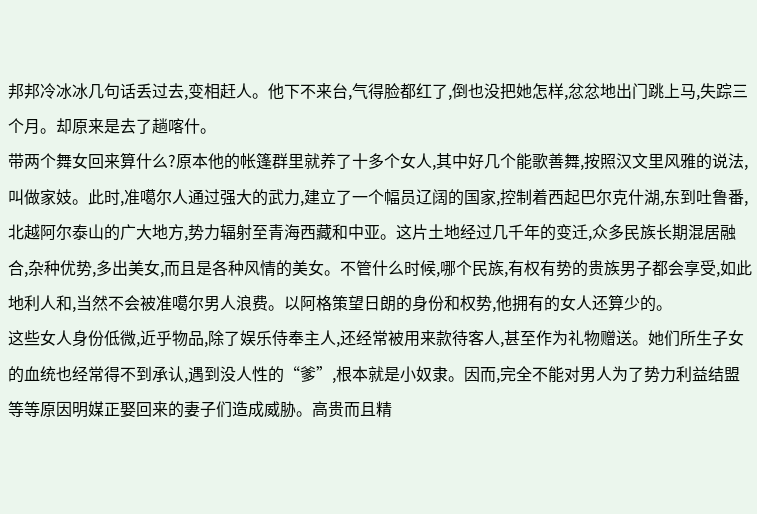邦邦冷冰冰几句话丢过去,变相赶人。他下不来台,气得脸都红了,倒也没把她怎样,忿忿地出门跳上马,失踪三个月。却原来是去了趟喀什。
带两个舞女回来算什么?原本他的帐篷群里就养了十多个女人,其中好几个能歌善舞,按照汉文里风雅的说法,叫做家妓。此时,准噶尔人通过强大的武力,建立了一个幅员辽阔的国家,控制着西起巴尔克什湖,东到吐鲁番,北越阿尔泰山的广大地方,势力辐射至青海西藏和中亚。这片土地经过几千年的变迁,众多民族长期混居融合,杂种优势,多出美女,而且是各种风情的美女。不管什么时候,哪个民族,有权有势的贵族男子都会享受,如此地利人和,当然不会被准噶尔男人浪费。以阿格策望日朗的身份和权势,他拥有的女人还算少的。
这些女人身份低微,近乎物品,除了娱乐侍奉主人,还经常被用来款待客人,甚至作为礼物赠送。她们所生子女的血统也经常得不到承认,遇到没人性的“爹”,根本就是小奴隶。因而,完全不能对男人为了势力利益结盟等等原因明媒正娶回来的妻子们造成威胁。高贵而且精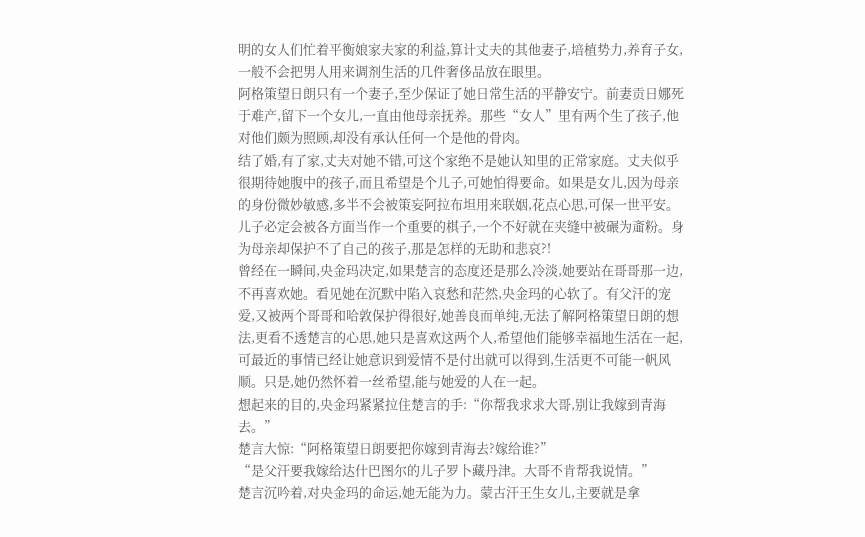明的女人们忙着平衡娘家夫家的利益,算计丈夫的其他妻子,培植势力,养育子女,一般不会把男人用来调剂生活的几件奢侈品放在眼里。
阿格策望日朗只有一个妻子,至少保证了她日常生活的平静安宁。前妻贡日娜死于难产,留下一个女儿,一直由他母亲抚养。那些“女人”里有两个生了孩子,他对他们颇为照顾,却没有承认任何一个是他的骨肉。
结了婚,有了家,丈夫对她不错,可这个家绝不是她认知里的正常家庭。丈夫似乎很期待她腹中的孩子,而且希望是个儿子,可她怕得要命。如果是女儿,因为母亲的身份微妙敏感,多半不会被策妄阿拉布坦用来联姻,花点心思,可保一世平安。儿子必定会被各方面当作一个重要的棋子,一个不好就在夹缝中被碾为齑粉。身为母亲却保护不了自己的孩子,那是怎样的无助和悲哀?!
曾经在一瞬间,央金玛决定,如果楚言的态度还是那么冷淡,她要站在哥哥那一边,不再喜欢她。看见她在沉默中陷入哀愁和茫然,央金玛的心软了。有父汗的宠爱,又被两个哥哥和哈敦保护得很好,她善良而单纯,无法了解阿格策望日朗的想法,更看不透楚言的心思,她只是喜欢这两个人,希望他们能够幸福地生活在一起,可最近的事情已经让她意识到爱情不是付出就可以得到,生活更不可能一帆风顺。只是,她仍然怀着一丝希望,能与她爱的人在一起。
想起来的目的,央金玛紧紧拉住楚言的手:“你帮我求求大哥,别让我嫁到青海去。”
楚言大惊:“阿格策望日朗要把你嫁到青海去?嫁给谁?”
“是父汗要我嫁给达什巴图尔的儿子罗卜藏丹津。大哥不肯帮我说情。”
楚言沉吟着,对央金玛的命运,她无能为力。蒙古汗王生女儿,主要就是拿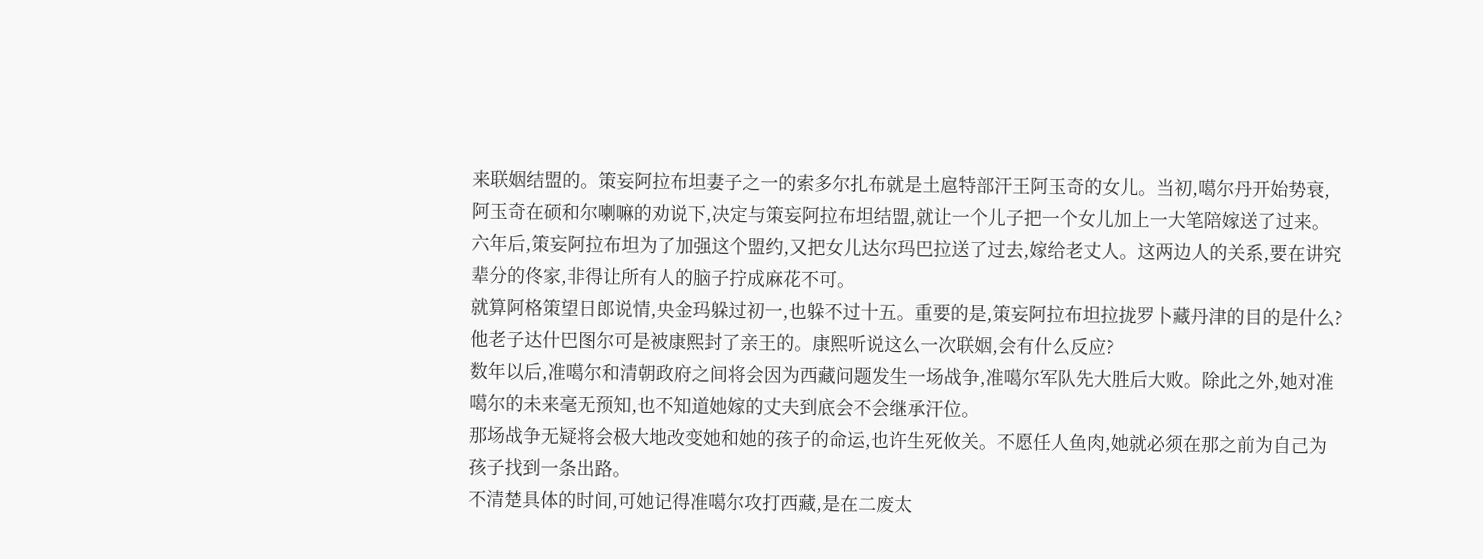来联姻结盟的。策妄阿拉布坦妻子之一的索多尔扎布就是土扈特部汗王阿玉奇的女儿。当初,噶尔丹开始势衰,阿玉奇在硕和尔喇嘛的劝说下,决定与策妄阿拉布坦结盟,就让一个儿子把一个女儿加上一大笔陪嫁送了过来。六年后,策妄阿拉布坦为了加强这个盟约,又把女儿达尔玛巴拉送了过去,嫁给老丈人。这两边人的关系,要在讲究辈分的佟家,非得让所有人的脑子拧成麻花不可。
就算阿格策望日郎说情,央金玛躲过初一,也躲不过十五。重要的是,策妄阿拉布坦拉拢罗卜藏丹津的目的是什么?他老子达什巴图尔可是被康熙封了亲王的。康熙听说这么一次联姻,会有什么反应?
数年以后,准噶尔和清朝政府之间将会因为西藏问题发生一场战争,准噶尔军队先大胜后大败。除此之外,她对准噶尔的未来毫无预知,也不知道她嫁的丈夫到底会不会继承汗位。
那场战争无疑将会极大地改变她和她的孩子的命运,也许生死攸关。不愿任人鱼肉,她就必须在那之前为自己为孩子找到一条出路。
不清楚具体的时间,可她记得准噶尔攻打西藏,是在二废太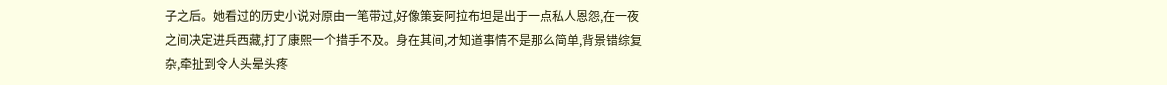子之后。她看过的历史小说对原由一笔带过,好像策妄阿拉布坦是出于一点私人恩怨,在一夜之间决定进兵西藏,打了康熙一个措手不及。身在其间,才知道事情不是那么简单,背景错综复杂,牵扯到令人头晕头疼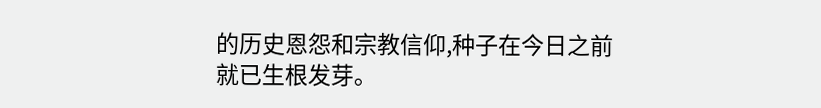的历史恩怨和宗教信仰,种子在今日之前就已生根发芽。